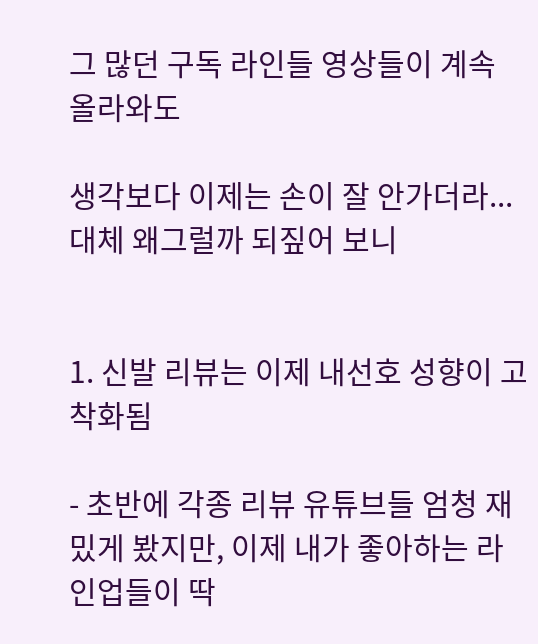그 많던 구독 라인들 영상들이 계속 올라와도

생각보다 이제는 손이 잘 안가더라...대체 왜그럴까 되짚어 보니


1. 신발 리뷰는 이제 내선호 성향이 고착화됨

- 초반에 각종 리뷰 유튜브들 엄청 재밌게 봤지만, 이제 내가 좋아하는 라인업들이 딱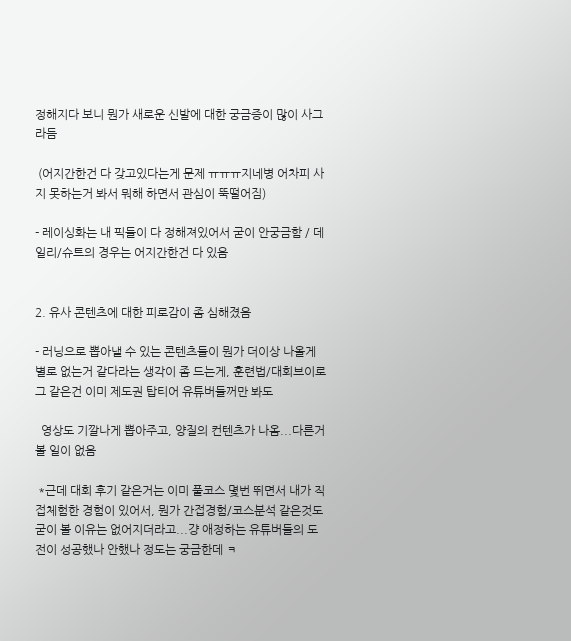정해지다 보니 뭔가 새로운 신발에 대한 궁금증이 많이 사그라듬

 (어지간한건 다 갖고있다는게 문제 ㅠㅠㅠ지네병 어차피 사지 못하는거 봐서 뭐해 하면서 관심이 뚝떨어짐)

- 레이싱화는 내 픽들이 다 정해져있어서 굳이 안궁금함 / 데일리/슈트의 경우는 어지간한건 다 있음


2. 유사 콘텐츠에 대한 피로감이 좀 심해졌음

- 러닝으로 뽑아낼 수 있는 콘텐츠들이 뭔가 더이상 나올게 별로 없는거 같다라는 생각이 좀 드는게, 훈련법/대회브이로그 같은건 이미 제도권 탑티어 유튜버들꺼만 봐도

  영상도 기깔나게 뽑아주고, 양질의 컨텐츠가 나옴...다른거 볼 일이 없음

 *근데 대회 후기 같은거는 이미 풀코스 몇번 뛰면서 내가 직접체험한 경험이 있어서, 뭔가 간접경험/코스분석 같은것도 굳이 볼 이유는 없어지더라고...걍 애정하는 유튜버들의 도전이 성공했나 안했나 정도는 궁금한데 ㅋ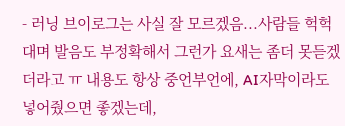- 러닝 브이로그는 사실 잘 모르겠음...사람들 헉헉대며 발음도 부정확해서 그런가 요새는 좀더 못듣겠더라고 ㅠ 내용도 항상 중언부언에, AI자막이라도 넣어줬으면 좋겠는데,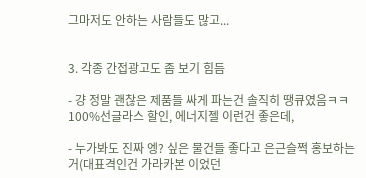그마저도 안하는 사람들도 많고...


3. 각종 간접광고도 좀 보기 힘듬

- 걍 정말 괜찮은 제품들 싸게 파는건 솔직히 땡큐였음ㅋㅋ 100%선글라스 할인, 에너지젤 이런건 좋은데,

- 누가봐도 진짜 엥? 싶은 물건들 좋다고 은근슬쩍 홍보하는거(대표격인건 가라카본 이었던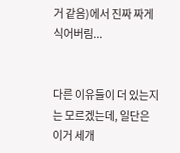거 같음)에서 진짜 짜게식어버림...


다른 이유들이 더 있는지는 모르겠는데, 일단은 이거 세개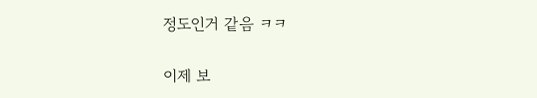정도인거 같음 ㅋㅋ

이제 보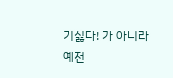기싫다! 가 아니라 예전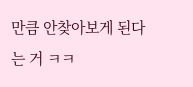만큼 안찾아보게 된다는 거 ㅋㅋ